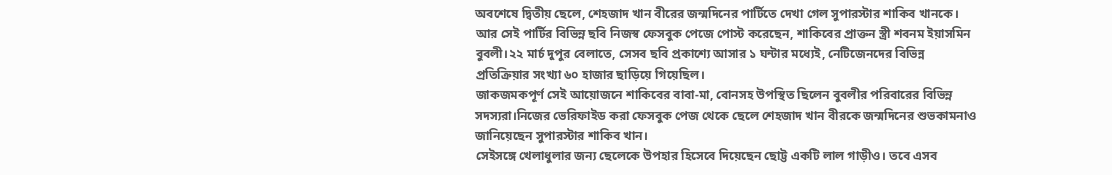অবশেষে দ্বিতীয় ছেলে, শেহজাদ খান বীরের জন্মদিনের পার্টিতে দেখা গেল সুপারস্টার শাকিব খানকে। আর সেই পার্টির বিভিন্ন ছবি নিজস্ব ফেসবুক পেজে পোস্ট করেছেন, শাকিবের প্রাক্তন স্ত্রী শবনম ইয়াসমিন বুবলী।২২ মার্চ দুপুর বেলাতে, সেসব ছবি প্রকাশ্যে আসার ১ ঘন্টার মধ্যেই, নেটিজেনদের বিভিন্ন প্রতিক্রিয়ার সংখ্যা ৬০ হাজার ছাড়িয়ে গিয়েছিল।
জাকজমকপূর্ণ সেই আয়োজনে শাকিবের বাবা-মা, বোনসহ উপস্থিত ছিলেন বুবলীর পরিবারের বিভিন্ন সদস্যরা।নিজের ভেরিফাইড করা ফেসবুক পেজ থেকে ছেলে শেহজাদ খান বীরকে জন্মদিনের শুভকামনাও জানিয়েছেন সুপারস্টার শাকিব খান।
সেইসঙ্গে খেলাধুলার জন্য ছেলেকে উপহার হিসেবে দিয়েছেন ছোট্ট একটি লাল গাড়ীও। তবে এসব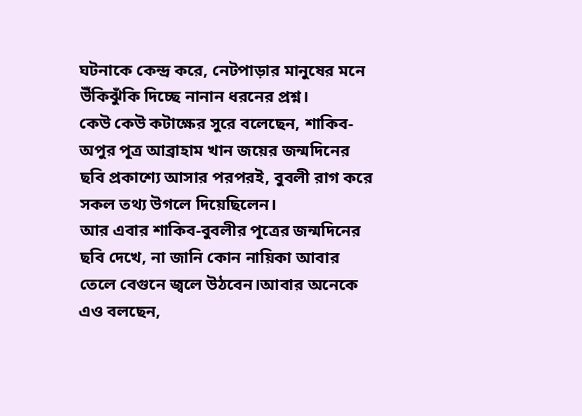ঘটনাকে কেন্দ্র করে, নেটপাড়ার মানুষের মনে উঁকিঝুঁকি দিচ্ছে নানান ধরনের প্রশ্ন।
কেউ কেউ কটাক্ষের সুরে বলেছেন, শাকিব-অপুর পূত্র আব্রাহাম খান জয়ের জন্মদিনের ছবি প্রকাশ্যে আসার পরপরই, বুবলী রাগ করে সকল তথ্য উগলে দিয়েছিলেন।
আর এবার শাকিব-বুবলীর পূত্রের জন্মদিনের ছবি দেখে, না জানি কোন নায়িকা আবার তেলে বেগুনে জ্বলে উঠবেন।আবার অনেকে এও বলছেন,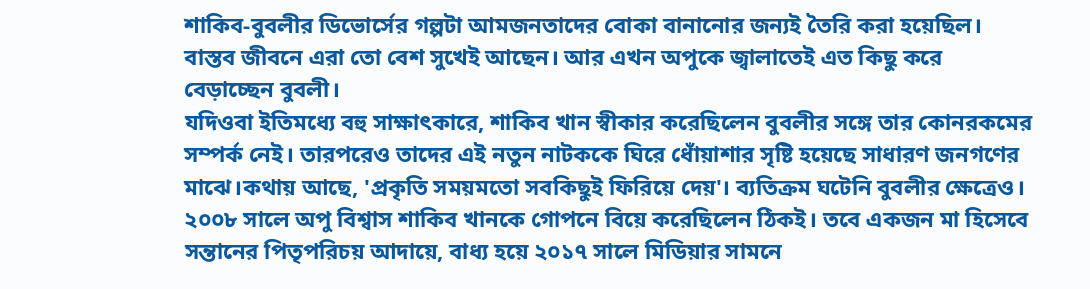শাকিব-বুবলীর ডিভোর্সের গল্পটা আমজনতাদের বোকা বানানোর জন্যই তৈরি করা হয়েছিল। বাস্তব জীবনে এরা তো বেশ সুখেই আছেন। আর এখন অপুকে জ্বালাতেই এত কিছু করে বেড়াচ্ছেন বুবলী।
যদিওবা ইতিমধ্যে বহু সাক্ষাৎকারে, শাকিব খান স্বীকার করেছিলেন বুবলীর সঙ্গে তার কোনরকমের সম্পর্ক নেই। তারপরেও তাদের এই নতুন নাটককে ঘিরে ধোঁয়াশার সৃষ্টি হয়েছে সাধারণ জনগণের মাঝে।কথায় আছে, 'প্রকৃতি সময়মতো সবকিছুই ফিরিয়ে দেয়'। ব্যতিক্রম ঘটেনি বুবলীর ক্ষেত্রেও।
২০০৮ সালে অপু বিশ্বাস শাকিব খানকে গোপনে বিয়ে করেছিলেন ঠিকই। তবে একজন মা হিসেবে সন্তানের পিতৃপরিচয় আদায়ে, বাধ্য হয়ে ২০১৭ সালে মিডিয়ার সামনে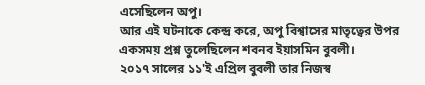এসেছিলেন অপু।
আর এই ঘটনাকে কেন্দ্র করে, অপু বিশ্বাসের মাতৃত্বের উপর একসময় প্রশ্ন তুলেছিলেন শবনব ইয়াসমিন বুবলী।
২০১৭ সালের ১১'ই এপ্রিল বুবলী তার নিজস্ব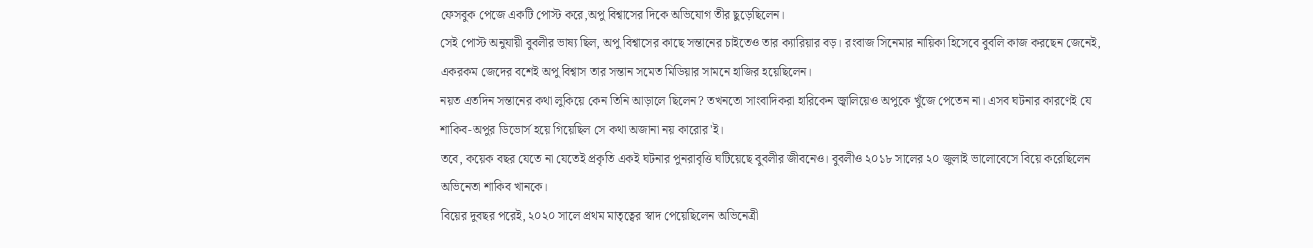ফেসবুক পেজে একটি পোস্ট করে,অপু বিশ্বাসের দিকে অভিযোগ তীর ছুড়েছিলেন।
সেই পোস্ট অনুযায়ী বুবলীর ভাষ্য ছিল, অপু বিশ্বাসের কাছে সন্তানের চাইতেও তার ক্যারিয়ার বড়। রংবাজ সিনেমার নায়িকা হিসেবে বুবলি কাজ করছেন জেনেই, একরকম জেদের বশেই অপু বিশ্বাস তার সন্তান সমেত মিডিয়ার সামনে হাজির হয়েছিলেন।
নয়ত এতদিন সন্তানের কথা লুকিয়ে কেন তিনি আড়ালে ছিলেন? তখনতো সাংবাদিকরা হারিকেন জ্বালিয়েও অপুকে খুঁজে পেতেন না। এসব ঘটনার কারণেই যে শাকিব-অপুর ডিভোর্স হয়ে গিয়েছিল সে কথা অজানা নয় কারোর'ই।
তবে, কয়েক বছর যেতে না যেতেই প্রকৃতি একই ঘটনার পুনরাবৃত্তি ঘটিয়েছে বুবলীর জীবনেও। বুবলীও ২০১৮ সালের ২০ জুলাই ভালোবেসে বিয়ে করেছিলেন অভিনেতা শাকিব খানকে।
বিয়ের দুবছর পরেই, ২০২০ সালে প্রথম মাতৃত্বের স্বাদ পেয়েছিলেন অভিনেত্রী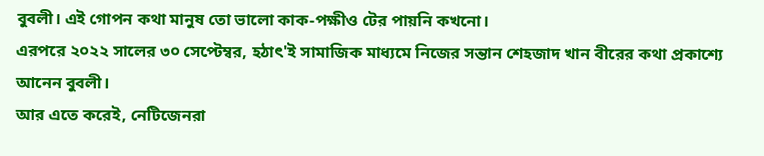বুবলী। এই গোপন কথা মানুষ তো ভালো কাক-পক্ষীও টের পায়নি কখনো।
এরপরে ২০২২ সালের ৩০ সেপ্টেম্বর, হঠাৎ'ই সামাজিক মাধ্যমে নিজের সন্তান শেহজাদ খান বীরের কথা প্রকাশ্যে আনেন বুবলী।
আর এতে করেই, নেটিজেনরা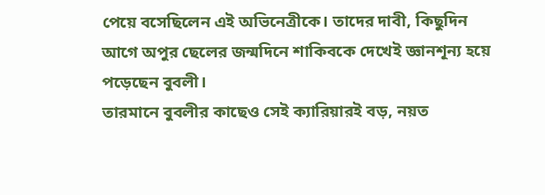পেয়ে বসেছিলেন এই অভিনেত্রীকে। তাদের দাবী, কিছুদিন আগে অপুর ছেলের জন্মদিনে শাকিবকে দেখেই জ্ঞানশূন্য হয়ে পড়েছেন বুবলী।
তারমানে বুবলীর কাছেও সেই ক্যারিয়ারই বড়, নয়ত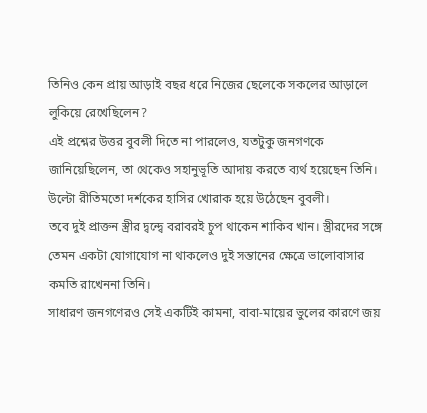তিনিও কেন প্রায় আড়াই বছর ধরে নিজের ছেলেকে সকলের আড়ালে লুকিয়ে রেখেছিলেন?
এই প্রশ্নের উত্তর বুবলী দিতে না পারলেও, যতটুকু জনগণকে জানিয়েছিলেন, তা থেকেও সহানুভূতি আদায় করতে ব্যর্থ হয়েছেন তিনি। উল্টো রীতিমতো দর্শকের হাসির খোরাক হয়ে উঠেছেন বুবলী।
তবে দুই প্রাক্তন স্ত্রীর দ্বন্দ্বে বরাবরই চুপ থাকেন শাকিব খান। স্ত্রীরদের সঙ্গে তেমন একটা যোগাযোগ না থাকলেও দুই সন্তানের ক্ষেত্রে ভালোবাসার কমতি রাখেননা তিনি।
সাধারণ জনগণেরও সেই একটিই কামনা, বাবা-মায়ের ভুলের কারণে জয়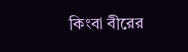কিংবা বীরের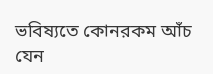ভবিষ্যতে কোনরকম আঁচ যেন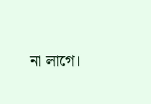না লাগে।